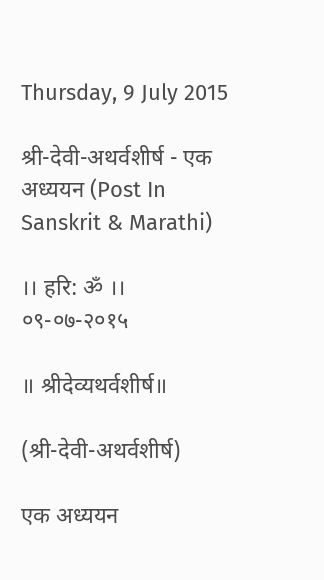Thursday, 9 July 2015

श्री-देवी-अथर्वशीर्ष - एक अध्ययन (Post In Sanskrit & Marathi)

।। हरि: ॐ ।।
०९-०७-२०१५

॥ श्रीदेव्यथर्वशीर्ष॥

(श्री-देवी-अथर्वशीर्ष)

एक अध्ययन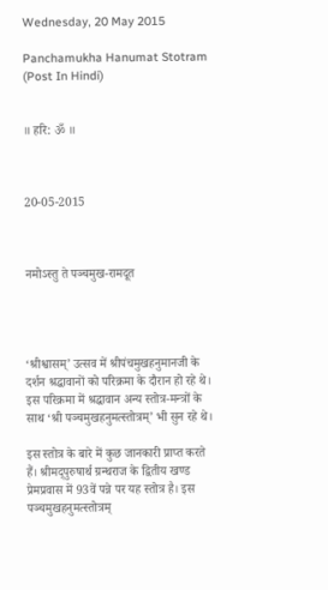Wednesday, 20 May 2015

Panchamukha Hanumat Stotram (Post In Hindi)


॥ हरि: ॐ ॥



20-05-2015



नमोऽस्तु ते पञ्चमुख-रामदूत




‘श्रीश्वासम्’ उत्सव में श्रीपंचमुखहनुमानजी के दर्शन श्रद्धावानों को परिक्रमा के दौरान हो रहे थे। इस परिक्रमा में श्रद्धावान अन्य स्तोत्र-मन्त्रों के साथ ‘श्री पञ्चमुखहनुमत्स्तोत्रम्’ भी सुन रहे थे।

इस स्तोत्र के बारे में कुछ जानकारी प्राप्त करते हैं। श्रीमद्पुरुषार्थ ग्रन्थराज के द्वितीय खण्ड प्रेमप्रवास में 93वें पन्ने पर यह स्तोत्र है। इस पञ्चमुखहनुमत्स्तोत्रम्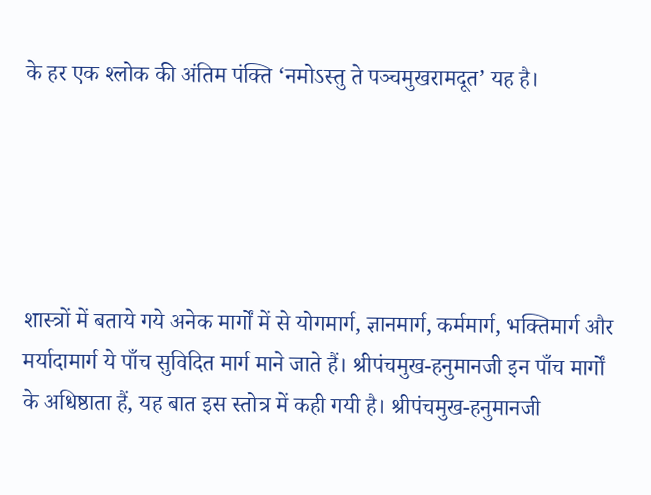के हर एक श्‍लोक की अंतिम पंक्ति ‘नमोऽस्तु ते पञ्चमुखरामदूत’ यह है।





शास्त्रों में बताये गये अनेक मार्गों में से योगमार्ग, ज्ञानमार्ग, कर्ममार्ग, भक्तिमार्ग और मर्यादामार्ग ये पाँच सुविदित मार्ग माने जाते हैं। श्रीपंचमुख-हनुमानजी इन पाँच मार्गों के अधिष्ठाता हैं, यह बात इस स्तोत्र में कही गयी है। श्रीपंचमुख-हनुमानजी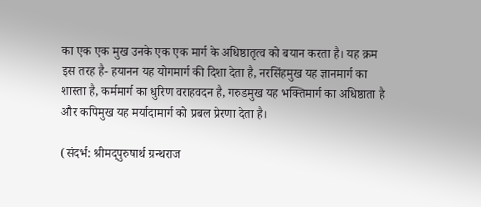का एक एक मुख उनके एक एक मार्ग के अधिष्ठातृत्व को बयान करता है। यह क्रम इस तरह है- हयानन यह योगमार्ग की दिशा देता है, नरसिंहमुख यह ज्ञानमार्ग का शास्ता है, कर्ममार्ग का धुरिण वराहवदन है, गरुडमुख यह भक्तिमार्ग का अधिष्ठाता है और कपिमुख यह मर्यादामार्ग को प्रबल प्रेरणा देता है।

(संदर्भ: श्रीमद्पुरुषार्थ ग्रन्थराज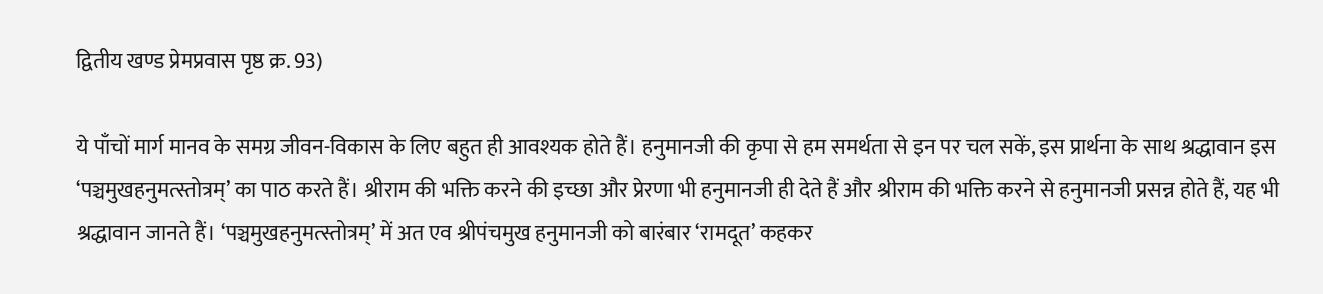द्वितीय खण्ड प्रेमप्रवास पृष्ठ क्र. 93)

ये पाँचों मार्ग मानव के समग्र जीवन-विकास के लिए बहुत ही आवश्यक होते हैं। हनुमानजी की कृपा से हम समर्थता से इन पर चल सकें, इस प्रार्थना के साथ श्रद्धावान इस ‘पञ्चमुखहनुमत्स्तोत्रम्’ का पाठ करते हैं। श्रीराम की भक्ति करने की इच्छा और प्रेरणा भी हनुमानजी ही देते हैं और श्रीराम की भक्ति करने से हनुमानजी प्रसन्न होते हैं, यह भी श्रद्धावान जानते हैं। ‘पञ्चमुखहनुमत्स्तोत्रम्’ में अत एव श्रीपंचमुख हनुमानजी को बारंबार ‘रामदूत’ कहकर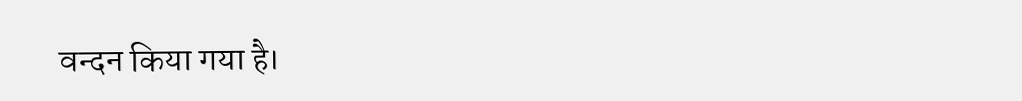वन्दन किया गया है।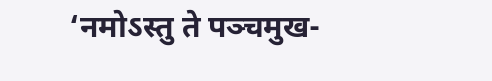‘नमोऽस्तु ते पञ्चमुख-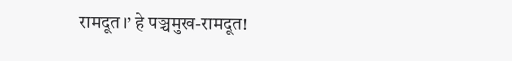रामदूत।’ हे पञ्चमुख-रामदूत!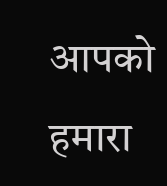आपको हमारा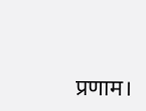प्रणाम।